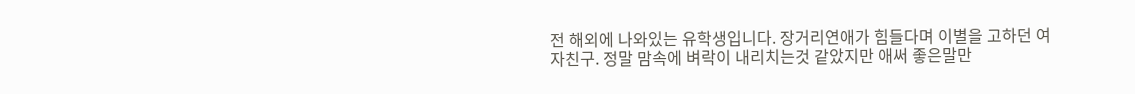전 해외에 나와있는 유학생입니다. 장거리연애가 힘들다며 이별을 고하던 여자친구. 정말 맘속에 벼락이 내리치는것 같았지만 애써 좋은말만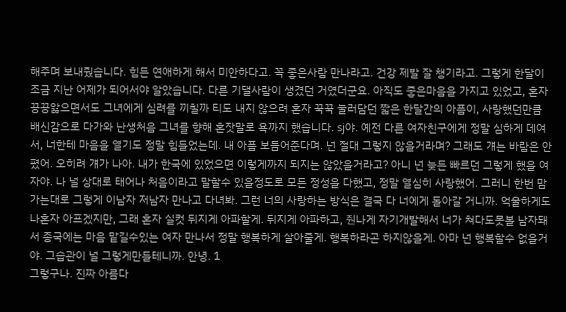해주며 보내줬습니다. 힘든 연애하게 해서 미안하다고. 꼭 좋은사람 만나라고. 건강 제발 잘 챙기라고. 그렇게 한달이 조금 지난 어제가 되어서야 알았습니다. 다른 기댈사람이 생겼던 거였더군요. 아직도 좋은마음을 가지고 있었고, 혼자 끙끙앓으면서도 그녀에게 심려를 끼칠까 티도 내지 않으려 혼자 꾹꾹 눌러담던 짧은 한달간의 아픔이, 사랑했던만큼 배신감으로 다가와 난생처음 그녀를 향해 혼잣말로 욕까지 했습니다. sj야. 예전 다른 여자친구에게 정말 심하게 데여서, 너한테 마음을 열기도 정말 힘들었는데. 내 아픔 보듬어준다며. 넌 절대 그렇지 않을거라며? 그래도 걔는 바람은 안폈어. 오히려 걔가 나아. 내가 한국에 있었으면 이렇게까지 되지는 않았을거라고? 아니 넌 늦든 빠르던 그렇게 했을 여자야. 나 널 상대로 태어나 처음이라고 말할수 있을정도로 모든 정성을 다했고, 정말 열심히 사랑했어. 그러니 한번 맘 가는대로 그렇게 이남자 저남자 만나고 다녀봐. 그런 너의 사랑하는 방식은 결국 다 너에게 돌아갈 거니까. 억울하게도 나혼자 아프겠지만, 그래 혼자 실컷 뒤지게 아파할게. 뒤지게 아파하고, 줜나게 자기개발해서 너가 쳐다도못볼 남자돼서 종국에는 마음 맡길수있는 여자 만나서 정말 행복하게 살아줄게. 행복하라곤 하지않을게. 아마 넌 행복할수 없을거야. 그습관이 널 그렇게만들테니까. 안녕. 1
그렇구나. 진짜 아름다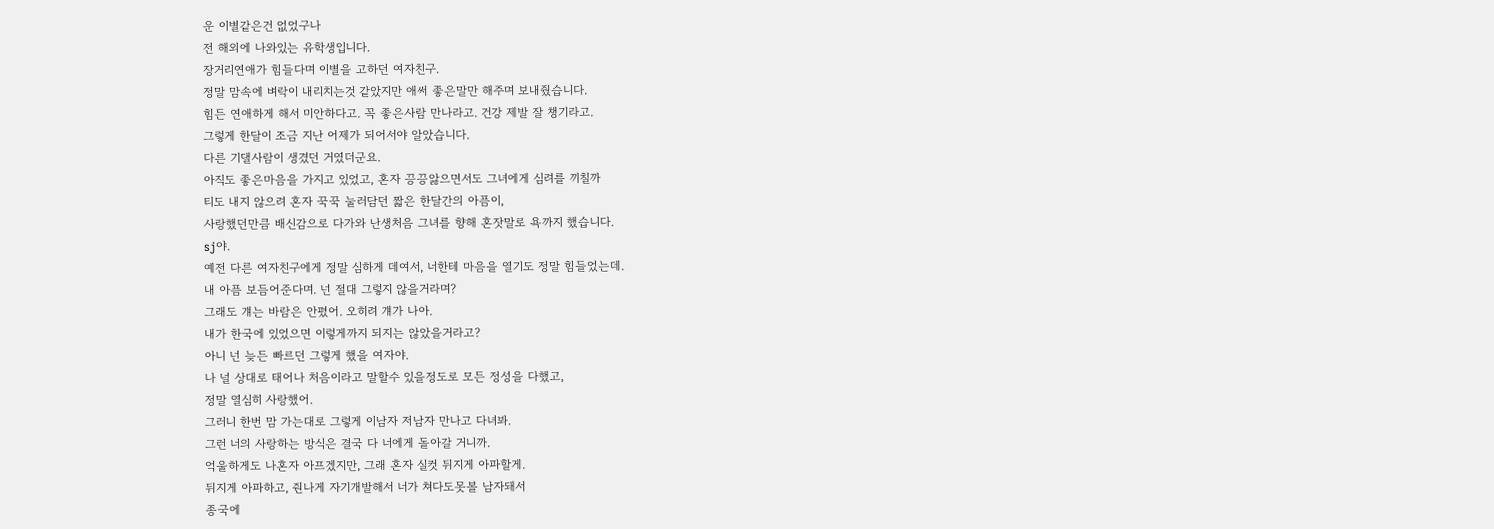운 이별같은건 없었구나
전 해외에 나와있는 유학생입니다.
장거리연애가 힘들다며 이별을 고하던 여자친구.
정말 맘속에 벼락이 내리치는것 같았지만 애써 좋은말만 해주며 보내줬습니다.
힘든 연애하게 해서 미안하다고. 꼭 좋은사람 만나라고. 건강 제발 잘 챙기라고.
그렇게 한달이 조금 지난 어제가 되어서야 알았습니다.
다른 기댈사람이 생겼던 거였더군요.
아직도 좋은마음을 가지고 있었고, 혼자 끙끙앓으면서도 그녀에게 심려를 끼칠까
티도 내지 않으려 혼자 꾹꾹 눌러담던 짧은 한달간의 아픔이,
사랑했던만큼 배신감으로 다가와 난생처음 그녀를 향해 혼잣말로 욕까지 했습니다.
sj야.
예전 다른 여자친구에게 정말 심하게 데여서, 너한테 마음을 열기도 정말 힘들었는데.
내 아픔 보듬어준다며. 넌 절대 그렇지 않을거라며?
그래도 걔는 바람은 안폈어. 오히려 걔가 나아.
내가 한국에 있었으면 이렇게까지 되지는 않았을거라고?
아니 넌 늦든 빠르던 그렇게 했을 여자야.
나 널 상대로 태어나 처음이라고 말할수 있을정도로 모든 정성을 다했고,
정말 열심히 사랑했어.
그러니 한번 맘 가는대로 그렇게 이남자 저남자 만나고 다녀봐.
그런 너의 사랑하는 방식은 결국 다 너에게 돌아갈 거니까.
억울하게도 나혼자 아프겠지만, 그래 혼자 실컷 뒤지게 아파할게.
뒤지게 아파하고, 줜나게 자기개발해서 너가 쳐다도못볼 남자돼서
종국에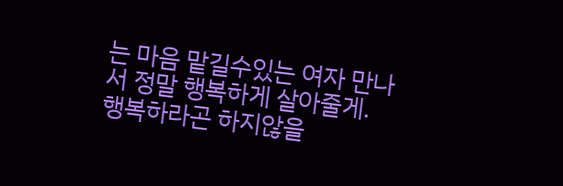는 마음 맡길수있는 여자 만나서 정말 행복하게 살아줄게.
행복하라곤 하지않을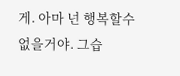게. 아마 넌 행복할수 없을거야. 그습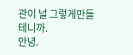관이 널 그렇게만들테니까.
안녕.